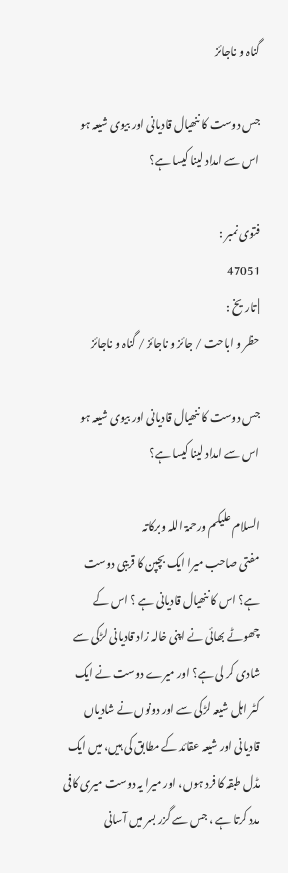گناہ و ناجائز

جس دوست کا ننھیال قادیانی اور بیوی شیعہ ہو اس سے امداد لینا کیسا ہے؟

فتوی نمبر :
47051
| تاریخ :
حظر و اباحت / جائز و ناجائز / گناہ و ناجائز

جس دوست کا ننھیال قادیانی اور بیوی شیعہ ہو اس سے امداد لینا کیسا ہے؟

السلام علیکم ورحمۃ اللہ وبرکاتہ
مفتی صاحب میرا ایک بچپن کا قریبی دوست ہے؟ اس کا ننھیال قادیانی ہے ؟ اس کے چھوٹے بھائی نے اپنی خالہ زاد قادیانی لڑکی سے شادی کر لی ہے؟ اور میرے دوست نے ایک کٹر اہل شیعہ لڑکی سے اور دونوں نے شادیاں قادیانی اور شیعہ عقائد کے مطابق کی ہیں، میں ایک مڈل طبقہ کا فرد ہوں، اور میرا یہ دوست میری کافی مدد کرتا ہے ، جس سے گزر بسر میں آسانی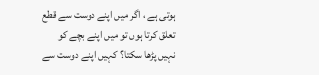ہوتی ہے ، اگر میں اپنے دوست سے قطع تعلق کرتا ہوں تو میں اپنے بچے کو نہیں پڑھا سکتا؟ کہیں اپنے دوست سے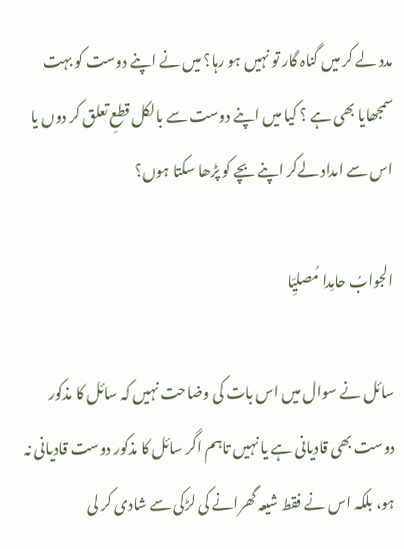مدد لے کر میں گناہ گار تو نہیں ہو رہا؟ میں نے اپنے دوست کو بہت سمجھایا بھی ہے ؟ کیا میں اپنے دوست سے بالکل قطعِ تعلق کر دوں یا اس سے امداد لےکر اپنے بچے کو پڑھا سکتا ہوں؟

الجوابُ حامِدا مُصلیِّا

سائل نے سوال میں اس بات کی وضاحت نہیں کہ سائل کا مذکور دوست بھی قادیانی ہے یا نہیں تاہم اگر سائل کا مذکور دوست قادیانی نہ ہو، بلکہ اس نے فقط شیعہ گھرانے کی لڑکی سے شادی کر لی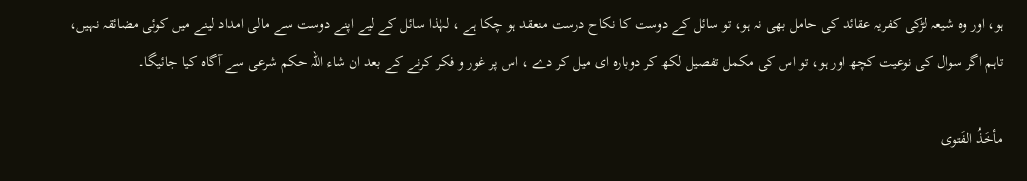ہو، اور وہ شیعہ لڑکی کفریہ عقائد کی حامل بھی نہ ہو، تو سائل کے دوست کا نکاح درست منعقد ہو چکا ہے ، لہٰذا سائل کے لیے اپنے دوست سے مالی امداد لینے میں کوئی مضائقہ نہیں، تاہم اگر سوال کی نوعیت کچھ اور ہو، تو اس کی مکمل تفصیل لکھ کر دوبارہ ای میل کر دے ، اس پر غور و فکر کرنے کے بعد ان شاء اللہ حکم شرعی سے آگاہ کیا جائیگا۔

مأخَذُ الفَتوی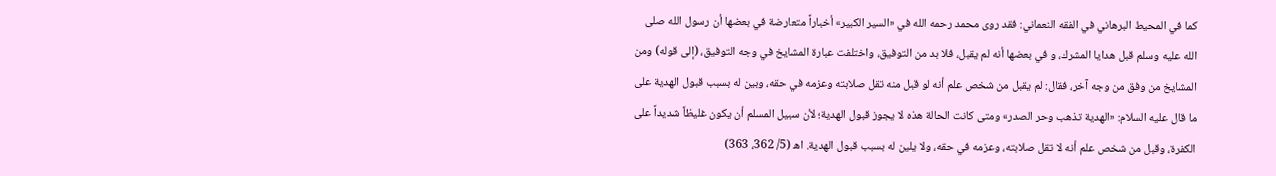كما في المحيط البرهاني في الفقه النعماني: فقد روى محمد رحمه الله في «السير الكبير» أخباراً متعارضة في بعضها أن رسول الله صلى الله عليه وسلم قبل هدايا المشرك، و في بعضها أنه لم يقبل، فلا بد من التوفيق، واختلفت عبارة المشايخ في وجه التوفيق، (إلی قوله) ومن المشايخ من وفق من وجه آخر، فقال: لم يقبل من شخص علم أنه لو قبل منه تقل صلابته وعزمه في حقه، وبين له بسبب قبول الهدية على ما قال عليه السلام: «الهدية تذهب وحر الصدر» ومتى كانت الحالة هذه لا يجوز قبول الهدية؛ لأن سبيل المسلم أن يكون غليظاً شديداً على الكفرة، وقبل من شخص علم أنه لا تقل صلابته، وعزمه في حقه، ولا يلين له بسبب قبول الهدية. اھ (5/ 362، 363)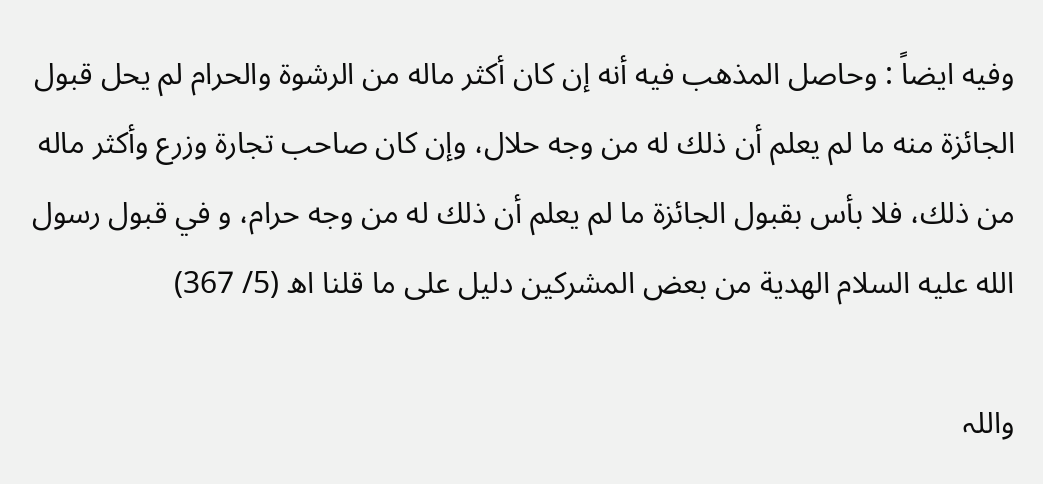وفيه ايضاً : وحاصل المذهب فيه أنه إن كان أكثر ماله من الرشوة والحرام لم يحل قبول الجائزة منه ما لم يعلم أن ذلك له من وجه حلال، وإن كان صاحب تجارة وزرع وأكثر ماله من ذلك، فلا بأس بقبول الجائزة ما لم يعلم أن ذلك له من وجه حرام، و في قبول رسول الله عليه السلام الهدية من بعض المشركين دليل على ما قلنا اھ (5/ 367)

واللہ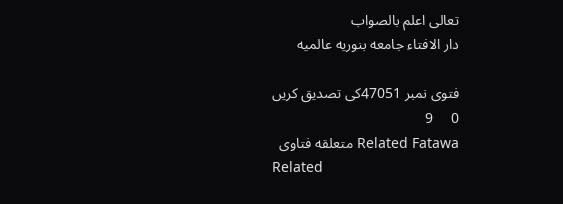تعالی اعلم بالصواب
دار الافتاء جامعه بنوریه عالمیه

فتوی نمبر 47051کی تصدیق کریں
0     9
Related Fatawa متعلقه فتاوی
Related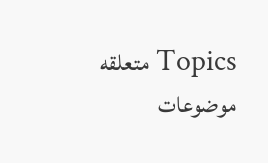Topics متعلقه موضوعات